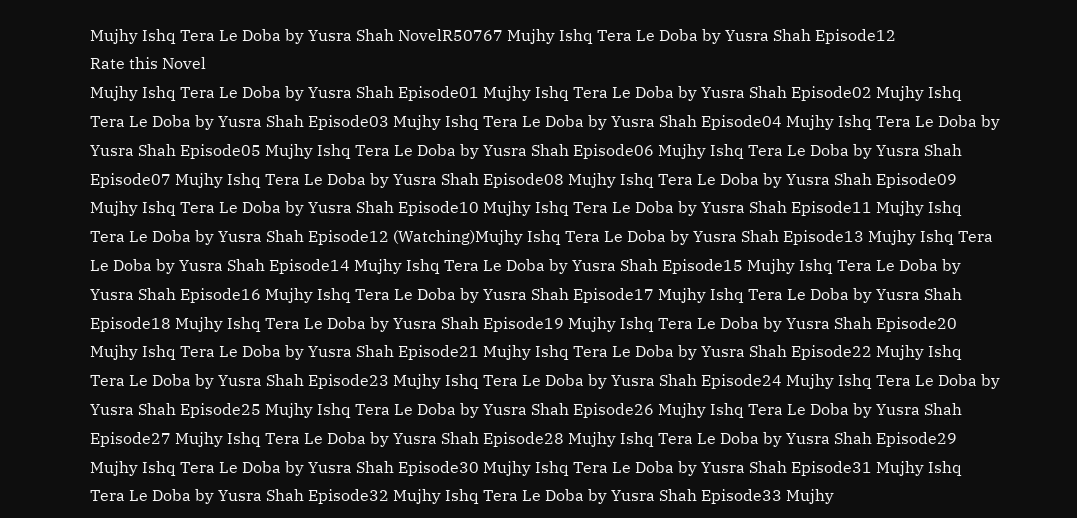Mujhy Ishq Tera Le Doba by Yusra Shah NovelR50767 Mujhy Ishq Tera Le Doba by Yusra Shah Episode12
Rate this Novel
Mujhy Ishq Tera Le Doba by Yusra Shah Episode01 Mujhy Ishq Tera Le Doba by Yusra Shah Episode02 Mujhy Ishq Tera Le Doba by Yusra Shah Episode03 Mujhy Ishq Tera Le Doba by Yusra Shah Episode04 Mujhy Ishq Tera Le Doba by Yusra Shah Episode05 Mujhy Ishq Tera Le Doba by Yusra Shah Episode06 Mujhy Ishq Tera Le Doba by Yusra Shah Episode07 Mujhy Ishq Tera Le Doba by Yusra Shah Episode08 Mujhy Ishq Tera Le Doba by Yusra Shah Episode09 Mujhy Ishq Tera Le Doba by Yusra Shah Episode10 Mujhy Ishq Tera Le Doba by Yusra Shah Episode11 Mujhy Ishq Tera Le Doba by Yusra Shah Episode12 (Watching)Mujhy Ishq Tera Le Doba by Yusra Shah Episode13 Mujhy Ishq Tera Le Doba by Yusra Shah Episode14 Mujhy Ishq Tera Le Doba by Yusra Shah Episode15 Mujhy Ishq Tera Le Doba by Yusra Shah Episode16 Mujhy Ishq Tera Le Doba by Yusra Shah Episode17 Mujhy Ishq Tera Le Doba by Yusra Shah Episode18 Mujhy Ishq Tera Le Doba by Yusra Shah Episode19 Mujhy Ishq Tera Le Doba by Yusra Shah Episode20 Mujhy Ishq Tera Le Doba by Yusra Shah Episode21 Mujhy Ishq Tera Le Doba by Yusra Shah Episode22 Mujhy Ishq Tera Le Doba by Yusra Shah Episode23 Mujhy Ishq Tera Le Doba by Yusra Shah Episode24 Mujhy Ishq Tera Le Doba by Yusra Shah Episode25 Mujhy Ishq Tera Le Doba by Yusra Shah Episode26 Mujhy Ishq Tera Le Doba by Yusra Shah Episode27 Mujhy Ishq Tera Le Doba by Yusra Shah Episode28 Mujhy Ishq Tera Le Doba by Yusra Shah Episode29 Mujhy Ishq Tera Le Doba by Yusra Shah Episode30 Mujhy Ishq Tera Le Doba by Yusra Shah Episode31 Mujhy Ishq Tera Le Doba by Yusra Shah Episode32 Mujhy Ishq Tera Le Doba by Yusra Shah Episode33 Mujhy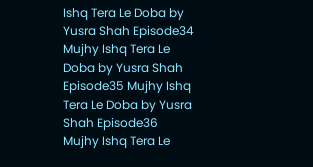Ishq Tera Le Doba by Yusra Shah Episode34 Mujhy Ishq Tera Le Doba by Yusra Shah Episode35 Mujhy Ishq Tera Le Doba by Yusra Shah Episode36 Mujhy Ishq Tera Le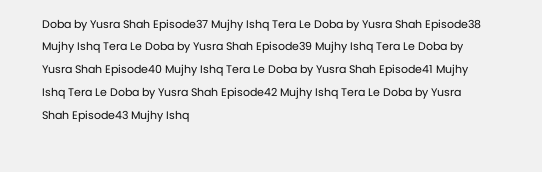Doba by Yusra Shah Episode37 Mujhy Ishq Tera Le Doba by Yusra Shah Episode38 Mujhy Ishq Tera Le Doba by Yusra Shah Episode39 Mujhy Ishq Tera Le Doba by Yusra Shah Episode40 Mujhy Ishq Tera Le Doba by Yusra Shah Episode41 Mujhy Ishq Tera Le Doba by Yusra Shah Episode42 Mujhy Ishq Tera Le Doba by Yusra Shah Episode43 Mujhy Ishq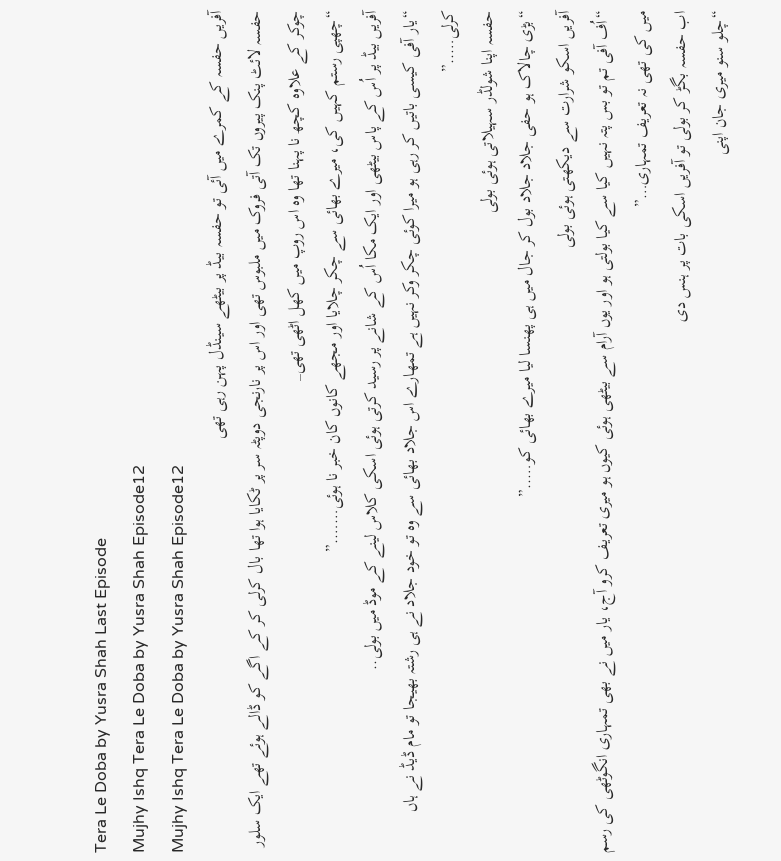Tera Le Doba by Yusra Shah Last Episode
Mujhy Ishq Tera Le Doba by Yusra Shah Episode12
Mujhy Ishq Tera Le Doba by Yusra Shah Episode12
آفریں حفسہ کے کمرے میں آئی تو حفسہ بیڈ پر بیٹھے سینڈل پہن رہی تھی
حفسہ لائٹ پنک پیروں تک آتی فروک میں ملبوس تھی اور اس پر نارنجی دوپٹہ سر پر ٹکایا ہوا تھا بال کرلی کر کے اگے کو ڈالے ہوئے تھے ایک سلور چوکر کے علاوہ کچھ نا پہنا تھا وہ اس روپ میں کھل اٹھی تھی_
“چھپی رستم کہیں کی، میرے بھائی سے چکر چلایا اور مجھے کانوں کان خبر نا ہوئی…….”
آفریں بیڈ پر اُس کے پاس بیٹھی اور ایک مکا اُس کے شانے پر رسید کرتی ہوئی اسکی کلاس لینے کے موڈ میں بولی..
“یار آفی کیسی باتیں کر رہی ہو میرا کوئی چکر وکر نہیں ہے تمھارے اس جلاد بھائی سے وہ تو خود جلاد نے ہی رشتہ بھیجا تو مام ڈیڈ نے ہاں کرلی…..”
حفسہ اپنا شولڈر سہیلاتی ہوئی بولی
“بڑی چالاک ہو حفی جلاد جلاد بول کر جال میں ہی پھنسا لیا میرے بھائی کو…..”
آفریں اسکو شرارت سے دیکھتی ہوئی بولی
“اُف آفی تم تو بس پتہ نہیں کیا سے کیا بولتی ہو اور یوں آرام سے بیٹھی ہوئی کیوں ہو میری تعریف کرو آج، یار میں نے بھی تمہاری انگوٹهی کی رسم میں کی تھی نہ تعریف تمہاری…”
اب حفسہ بگڑ کر بولی تو آفریں اسکی بات پر ہنس دی
“چلو سنو میری جان اپنی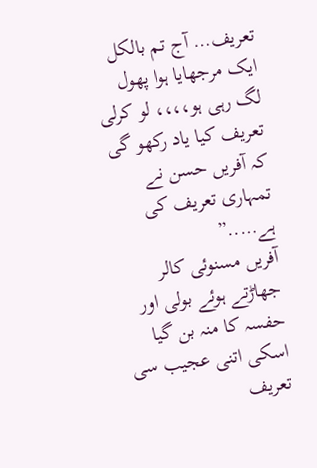تعریف… آج تم بالکل ایک مرجھایا ہوا پھول لگ رہی ہو،،،، لو کرلی تعریف کیا یاد رکهو گی کہ آفریں حسن نے تمہاری تعریف کی ہے…..”
آفریں مسنوئی کالر جهاڑتے ہوئے بولی اور حفسہ کا منہ بن گیا اسکی اتنی عجیب سی تعریف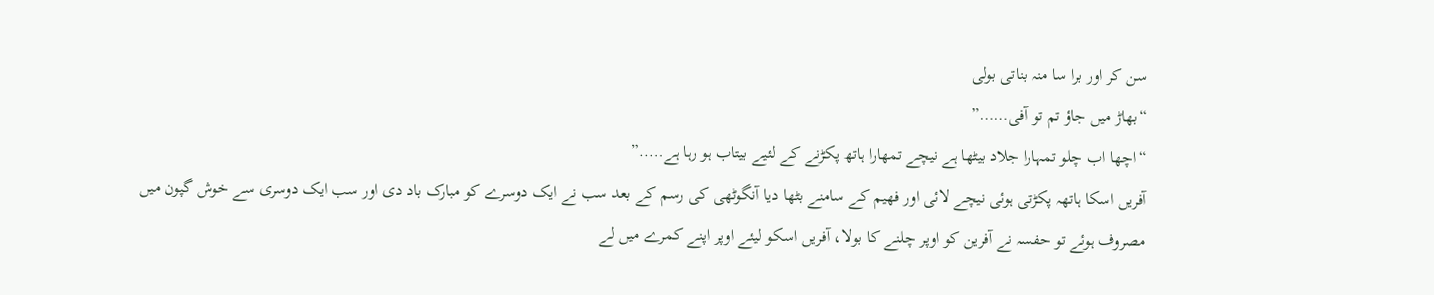سن کر اور برا سا منہ بناتی بولی
“بھاڑ میں جاؤ تم تو آفی……”
“اچھا اب چلو تمہارا جلاد بیٹھا ہے نیچے تمھارا ہاتھ پکڑنے کے لئیے بیتاب ہو رہا ہے…..”
آفریں اسکا ہاتهہ پکڑتی ہوئی نیچے لائی اور فهیم کے سامنے بٹھا دیا آنگوٹهی کی رسم کے بعد سب نے ایک دوسرے کو مبارک باد دی اور سب ایک دوسری سے خوش گپون میں مصروف ہوئے تو حفسہ نے آفرین کو اوپر چلنے کا بولا، آفریں اسکو لیئے اوپر اپنے کمرے میں لے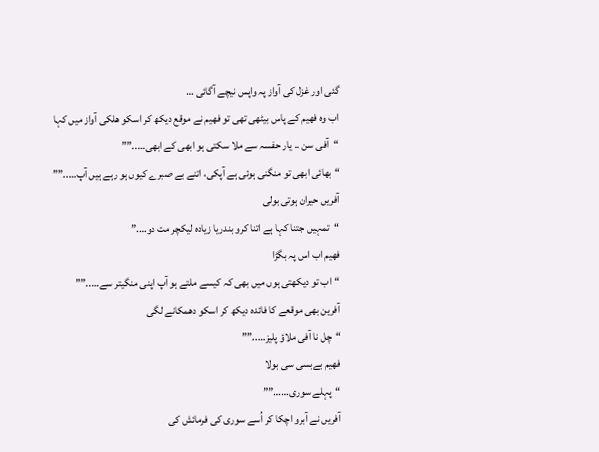گئی اور غزل کی آواز پہ واپس نیچے آگائی …
اب وہ فھیم کے پاس بیٹھی تھی تو فھیم نے موقع دیکھ کر اسکو هلکی آواز میں کہا
“آفی سن .. یار حفسہ سے ملا سکتی ہو ابھی کے ابھی…..””
“بھائی ابھی تو منگنی ہوئی ہے آپکی، اتنے بے صبرے کیوں ہو رہے ہیں آپ…..””
آفریں حیران ہوتی بولی
“تمہیں جتنا کہا ہے اتنا کرو بندریا زیادہ لیکچر مت دو….”
فھیم اب اس پہ بگڑا
“اب تو دیکھتی ہوں میں بھی کہ کیسے ملتے ہو آپ اپنی منگیتر سے…..””
آفرین بهی موقعے کا فائدہ دیکھ کر اسکو دهمکانے لگی
“چل نا آفی ملاؤ پلیز…..””
فھیم بےبسی سی بولا
“پہلے سوری……””
آفریں نے آبرو اچکا کر اُسے سوری کی فرمائش کی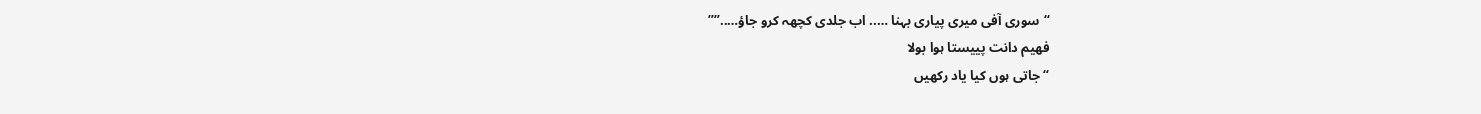“سوری آفی میری پیاری بہنا ….. اب جلدی کچهہ کرو جاؤ…..””
فھیم دانت پییستا ہوا بولا
“جاتی ہوں کیا یاد رکهیں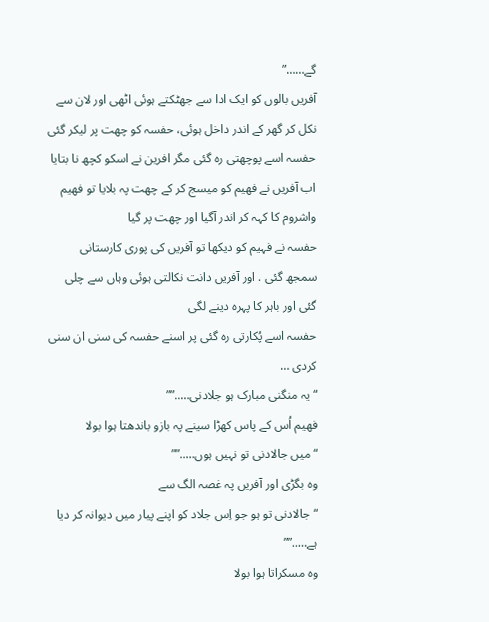گے……”
آفریں بالوں کو ایک ادا سے جهٹکتے ہوئی اٹھی اور لان سے نکل کر گھر کے اندر داخل ہوئی، حفسہ کو چهت پر لیکر گئی حفسہ اسے پوچھتی رہ گئی مگر افرین نے اسکو کچھ نا بتایا اب آفریں نے فھیم کو میسج کر کے چهت پہ بلایا تو فھیم واشروم کا کہہ کر اندر آگیا اور چهت پر گیا
حفسہ نے فہیم کو دیکھا تو آفریں کی پوری کارستانی سمجھ گئی . اور آفریں دانت نکالتی ہوئی وہاں سے چلی گئی اور باہر کا پہرہ دینے لگی
حفسہ اسے پُکارتی رہ گئی پر اسنے حفسہ کی سنی ان سنی کردی …
“یہ منگنی مبارک ہو جلادنی…..””
فھیم اُس کے پاس کھڑا سینے پہ بازو باندھتا ہوا بولا
“میں جالادنی تو نہیں ہوں…..””
وہ بگڑی اور آفریں پہ غصہ الگ سے
“جالادنی تو ہو جو اِس جلاد کو اپنے پیار میں دیوانہ کر دیا ہے…..””
وہ مسکراتا ہوا بولا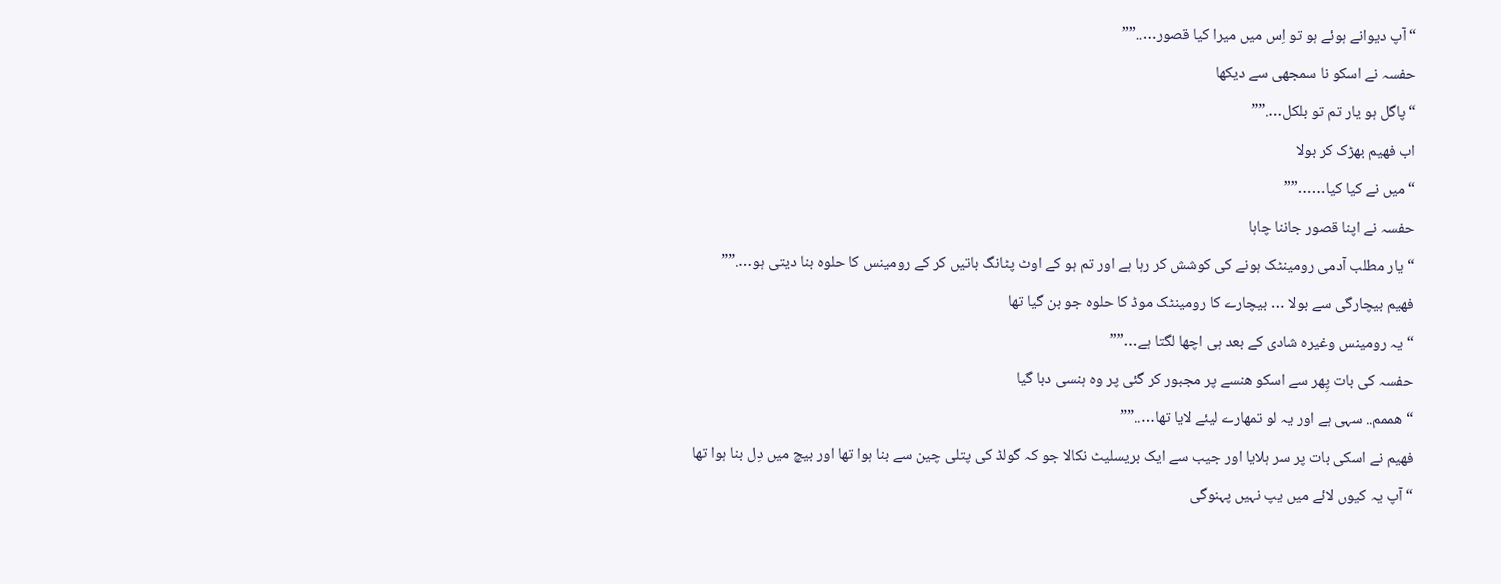“آپ دیوانے ہوئے ہو تو اِس میں میرا کیا قصور…..””
حفسہ نے اسکو نا سمجھی سے دیکھا
“پاگل ہو یار تم تو بلکل….””
اب فھیم بھڑک کر بولا
“میں نے کیا کیا……””
حفسہ نے اپنا قصور جاننا چاہا
“یار مطلب آدمی رومینٹک ہونے کی کوشش کر رہا ہے اور تم ہو کے اوٹ پٹانگ باتیں کر کے رومینس کا حلوہ بنا دیتی ہو….””
فھیم بیچارگی سے بولا … بیچارے کا رومینٹک موڈ کا حلوہ جو بن گیا تھا
“یہ رومینس وغیرہ شادی کے بعد ہی اچها لگتا ہے…””
حفسہ کی بات پِھر سے اسکو هنسے پر مجبور کر گئی پر وہ ہنسی دبا گیا
“ھممم.. سہی ہے اور یہ لو تمھارے لیئے لایا تھا…..””
فھیم نے اسکی بات پر سر ہلایا اور جیب سے ایک بریسلیٹ نکالا جو کہ گولڈ کی پتلی چین سے بنا ہوا تھا اور بیچ میں دِل بنا ہوا تھا
“آپ یہ کیوں لائے میں یپ نہیں پہنوگی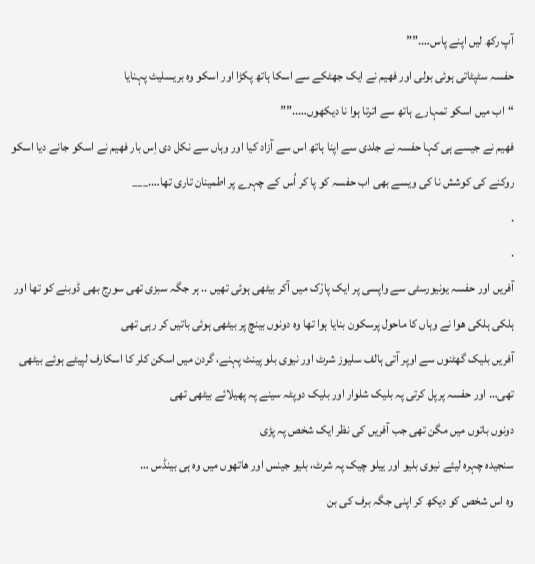آپ رکھ لیں اپنے پاس….””
حفسہ سٹپٹاتی ہوئی بولی اور فھیم نے ایک جهٹکے سے اسکا ہاتھ پکڑا اور اسکو وہ بریسلیٹ پہنایا
“اب میں اسکو تمہارے ہاتھ سے اترتا ہوا نا دیکھوں…..””
فھیم نے جیسے ہی کہا حفسہ نے جلدی سے اپنا ہاتھ اس سے آزاد کیا اور وہاں سے نکل دی اِس بار فھیم نے اسکو جانے دیا اسکو روکنے کی کوشش نا کی ویسے بهی اب حفسہ کو پا کر اُس کے چہرے پر اطمینان تاری تها….___
.
.
آفریں اور حفسہ یونیورسٹی سے واپسی پر ایک پارْک میں آکر بیٹھی ہوئی تھیں .. ہر جگہ سبزی تھی سورج بھی ڈوبنے کو تھا اور ہلکی ہلکی هوا نے وہاں کا ماحول پرسکون بنایا ہوا تھا وہ دونوں بینچ پر بیٹھی ہوئی باتیں کر رہی تھی
آفریں بلیک گھٹنوں سے اوپر آتی ہالف سلیوز شرٹ اور نیوی بلو پینٹ پہنے، گردن میں اسکن کلر کا اسکارف لپیٹے ہوئے بیٹھی تھی… اور حفسہ پرپل کرتی پہ بلیک شلوار اور بلیک دوپٹہ سینے پہ پھیلائے بیٹھی تھی
دونوں باتوں میں مگن تھی جب آفریں کی نظر ایک شخص پہ پڑی
سنجیدہ چہرہ لیئے نیوی بلیو اور ییلو چیک پہ شرٹ، بلیو جینس اور ھاتھوں میں وہ ہی بینڈس …
وہ اس شخص کو دیکھ کر اپنی جگہ برف کی بن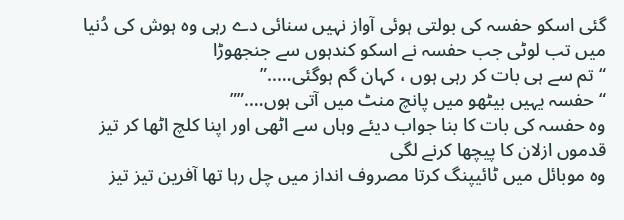گئی اسکو حفسہ کی بولتی ہوئی آواز نہیں سنائی دے رہی وہ ہوش کی دُنیا میں تب لوٹی جب حفسہ نے اسکو کندہوں سے جنجهوڑا
“تم سے ہی بات کر رہی ہوں ، کہان گم ہوگئی…..”
“حفسہ یہیں بیٹھو میں پانچ منٹ میں آتی ہوں….””
وہ حفسہ کی بات کا بنا جواب دیئے وہاں سے اٹھی اور اپنا کلچ اٹها کر تیز قدموں ازلان کا پیچھا کرنے لگی
وہ موبائل میں ٹائیپنگ کرتا مصروف انداز میں چل رہا تھا آفرین تیز تیز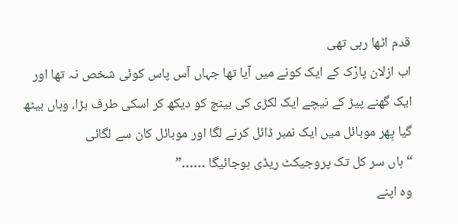قدم اٹھا رہی تھی
اب ازلان پارْک کے ایک کونے میں آیا تھا جہاں آس پاس کوئی شخص نہ تھا اور ایک گھنے پیڑ کے نیچے ایک لکڑی کی بینچ کو دیکھ کر اسکی طرف بڑا، وہاں بیٹھ گیا پِھر موبائل میں ایک نمبر ڈائل کرنے لگا اور موبائل کان سے لگائی
“ہاں سر کل تک پروجیکٹ ریڈی ہوجائیگا ……”
وہ اپنے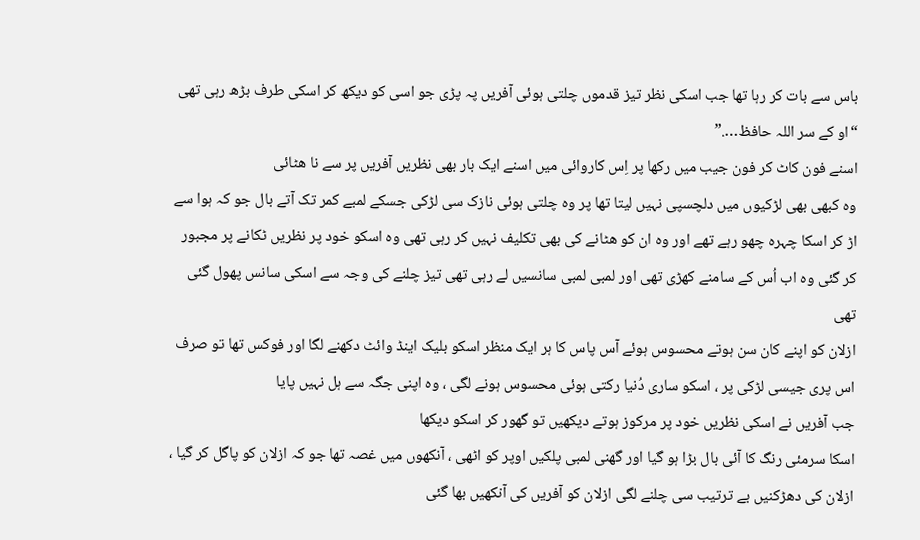باس سے بات کر رہا تھا جب اسکی نظر تیز قدموں چلتی ہوئی آفریں پہ پڑی جو اسی کو دیکھ کر اسکی طرف بڑھ رہی تھی
“او کے سر اللہ حافظ….”
اسنے فون کاٹ کر فون جیب میں رکھا پر اِس کاروائی میں اسنے ایک بار بھی نظریں آفریں پر سے نا هٹائی
وہ کبھی بھی لڑکیوں میں دلچسپی نہیں لیتا تھا پر وہ چلتی ہوئی نازک سی لڑکی جسکے لمبے کمر تک آتے بال جو کہ ہوا سے اڑ کر اسکا چہرہ چھو رہے تھے اور وہ ان کو هٹانے کی بھی تکلیف نہیں کر رہی تھی وہ اسکو خود پر نظریں ٹکانے پر مجبور کر گئی وہ اب اُس کے سامنے کھڑی تھی اور لمبی لمبی سانسیں لے رہی تھی تیز چلنے کی وجہ سے اسکی سانس پھول گئی تھی
ازلان کو اپنے کان سن ہوتے محسوس ہوئے آس پاس کا ہر ایک منظر اسکو بلیک اینڈ وائٹ دکهنے لگا اور فوکس تھا تو صرف اس پری جیسی لڑکی پر ، اسکو ساری دُنیا رکتی ہوئی محسوس ہونے لگی ، وہ اپنی جگہ سے ہل نہیں پایا
جب آفریں نے اسکی نظریں خود پر مرکوز ہوتے دیکھیں تو گهور کر اسکو دیکھا
اسکا سرمئی رنگ کا آئی بال بڑا ہو گیا اور گهنی لمبی پلکیں اوپر کو اٹھی ، آنکھوں میں غصہ تھا جو کہ ازلان کو پاگل کر گیا ، ازلان کی دھڑکنیں بے ترتیب سی چلنے لگی ازلان کو آفریں کی آنکھیں بھا گئی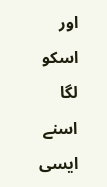اور اسکو لگا اسنے ایسی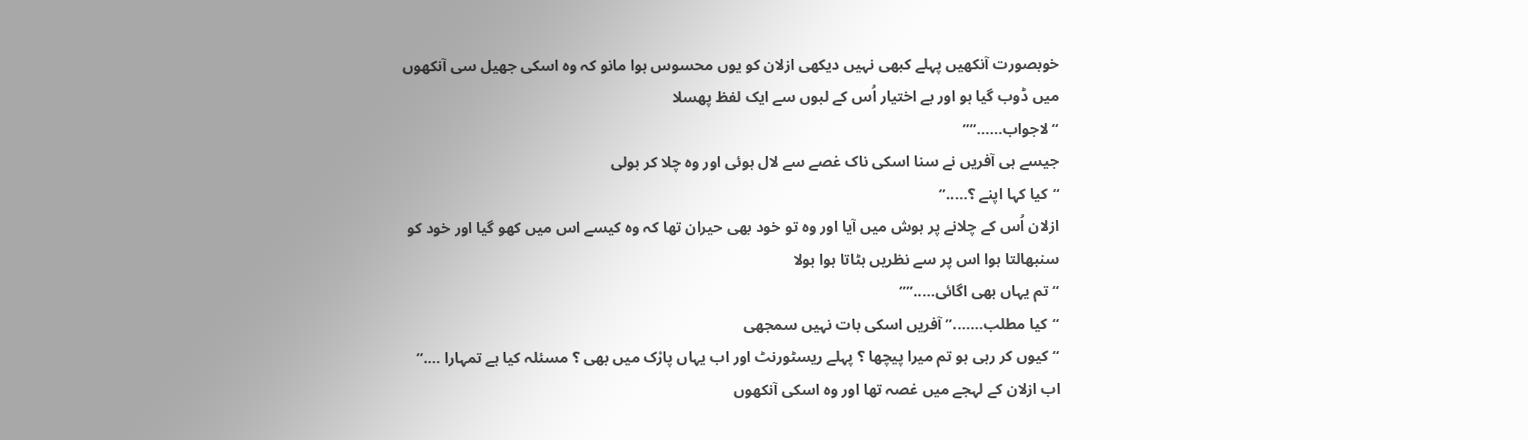خوبصورت آنکھیں پہلے کبھی نہیں دیکھی ازلان کو یوں محسوس ہوا مانو کہ وہ اسکی جھیل سی آنکھوں میں ڈوب گیا ہو اور بے اختیار اُس کے لبوں سے ایک لفظ پھسلا
“لاجواب……””
جیسے ہی آفریں نے سنا اسکی ناک غصے سے لال ہوئی اور وہ چلا کر بولی
“کیا کہا اپنے ؟…..”
ازلان اُس کے چلانے پر ہوش میں آیا اور وہ تو خود بھی حیران تھا کہ وہ کیسے اس میں کھو گیا اور خود کو سنبھالتا ہوا اس پر سے نظریں ہٹاتا ہوا بولا
“تم یہاں بھی اگائی…..””
“کیا مطلب…….” آفریں اسکی بات نہیں سمجھی
“کیوں کر رہی ہو تم میرا پیچھا ؟ پہلے ریسٹورنٹ اور اب یہاں پارْک میں بھی ؟ مسئلہ کیا ہے تمہارا ….”
اب ازلان کے لہجے میں غصہ تھا اور وہ اسکی آنكھوں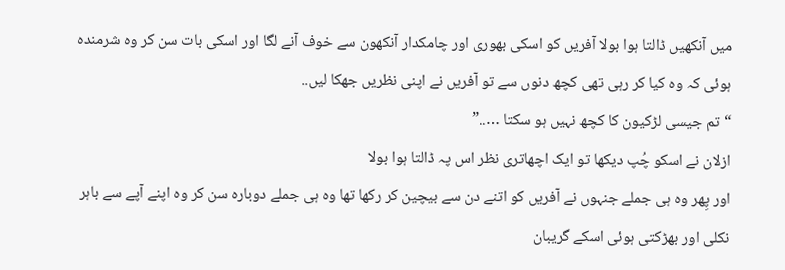میں آنکھیں ڈالتا ہوا بولا آفریں کو اسکی بھوری اور چامکدار آنکھون سے خوف آنے لگا اور اسکی بات سن کر وہ شرمندہ ہوئی کہ وہ کیا کر رہی تھی کچھ دنوں سے تو آفریں نے اپنی نظریں جھکا لیں..
“تم جیسی لڑکیون کا کچھ نہیں ہو سکتا …..”
ازلان نے اسکو چُپ دیکھا تو ایک اچهاتری نظر اس پہ ڈالتا ہوا بولا
اور پِھر وہ ہی جملے جنہوں نے آفریں کو اتنے دن سے بیچین کر رکھا تھا وہ ہی جملے دوبارہ سن کر وہ اپنے آپے سے باہر نکلی اور بهڑکتی ہوئی اسکے گریبان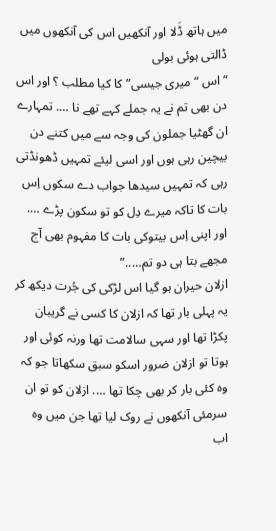میں ہاتھ ڈَلا اور آنکھیں اس کی آنكھوں میں ڈالتی ہوئی بولی
“اس “میری جیسی” کا کیا مطلب ؟ اور اس دن بھی تم نے یہ جملے کہے تھے نا …. تمہارے ان گھٹیا جملون کی وجہ سے میں کتنے دن بیچین رہی ہوں اور اسی لیئے تمہیں ڈھونڈتی رہی کہ تمہیں سیدھا جواب دے سکوں اِس بات کا تاکہ میرے دِل کو تو سکون پڑے …. اور اپنی اِس بیتوکی بات کا مفہوم بھی آج مجھے بتا ہی دو تم…..”
ازلان حیران ہو گیا اس لڑکی کی جُرت دیکھ کر یہ پہلی بار تھا کہ ازلان کا کسی نے گریبان پکڑا تھا اور سہی سالامت تھا ورنہ کوئی اور ہوتا تو ازلان ضرور اسکو سبق سکھاتا جو کہ وہ کئی بار کر بھی چکا تھا …. ازلان کو تو ان سرمئی آنکھوں نے روک لیا تھا جن میں وہ اب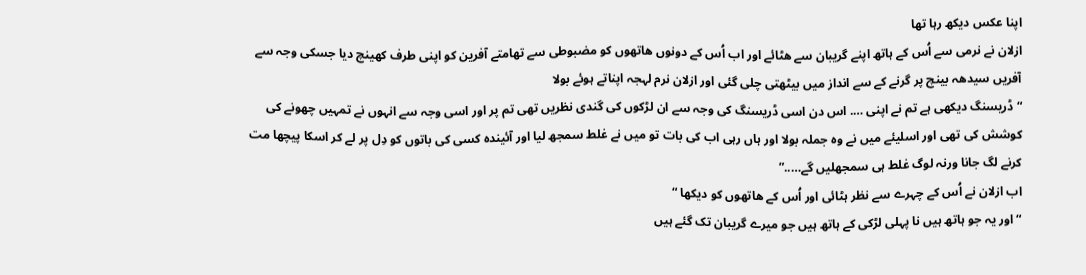اپنا عکس دیکھ رہا تها
ازلان نے نرمی سے اُس کے ہاتھ اپنے گریبان سے ھٹائے اور اب اُس کے دونوں ھاتھوں کو مضبوطی سے تھامتے آفرین کو اپنی طرف کهینچ دیا جسکی وجہ سے آفریں سیدهہ بینچ پر گرنے کے سے انداز میں بیٹھتی چلی گئی اور ازلان نرم لہجہ اپناتے ہوئے بولا
“ڈریسنگ دیکھی ہے تم نے اپنی …. اس دن اسی ڈریسنگ کی وجہ سے ان لڑکوں کی گندی نظریں تھی تم پر اور اسی وجہ سے انہوں نے تمہیں چهونے کی کوشش کی تھی اور اسلیئے میں نے وہ جملہ بولا اور ہاں رہی اب کی بات تو میں نے غلط سمجھ لیا اور آئیندہ کسی کی باتوں کو دِل پر لے کر اسکا پیچھا مت کرنے لگ جانا ورنہ لوگ غلط ہی سمجهلیں گے…..”
اب ازلان نے اُس کے چہرے سے نظر ہٹائی اور اُس کے ھاتھوں کو دیکھا “
“اور یہ جو ہاتھ ہیں نا پہلی لڑکی کے ہاتھ ہیں جو میرے گریبان تک گئے ہیں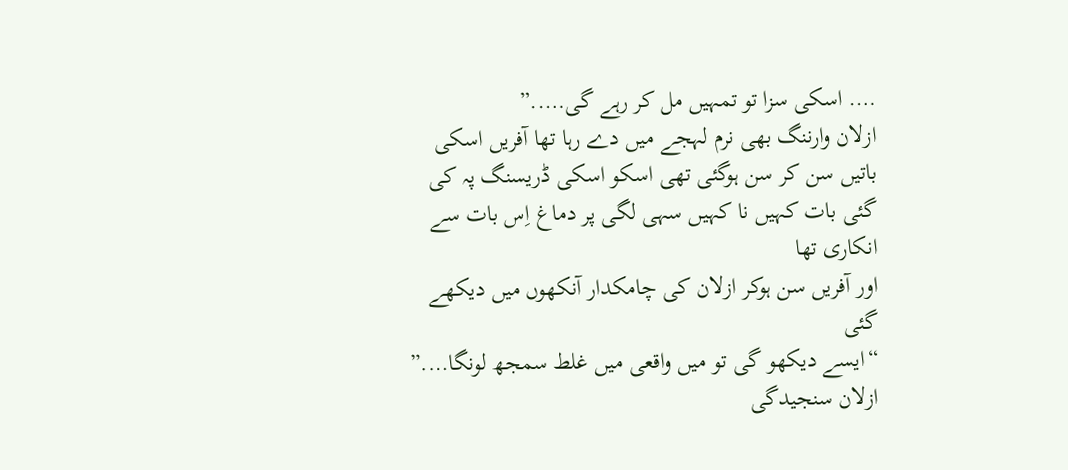…. اسکی سزا تو تمہیں مل کر رہے گی…..”
ازلان وارننگ بھی نرم لہجے میں دے رہا تھا آفریں اسکی باتیں سن کر سن ہوگئی تھی اسکو اسکی ڈریسنگ پہ کی گئی بات کہیں نا کہیں سہی لگی پر دماغ اِس بات سے انکاری تھا
اور آفریں سن ہوكر ازلان کی چامکدار آنكھوں میں دیکھے گئی
“ایسے دیکھو گی تو میں واقعی میں غلط سمجھ لونگا….”
ازلان سنجیدگی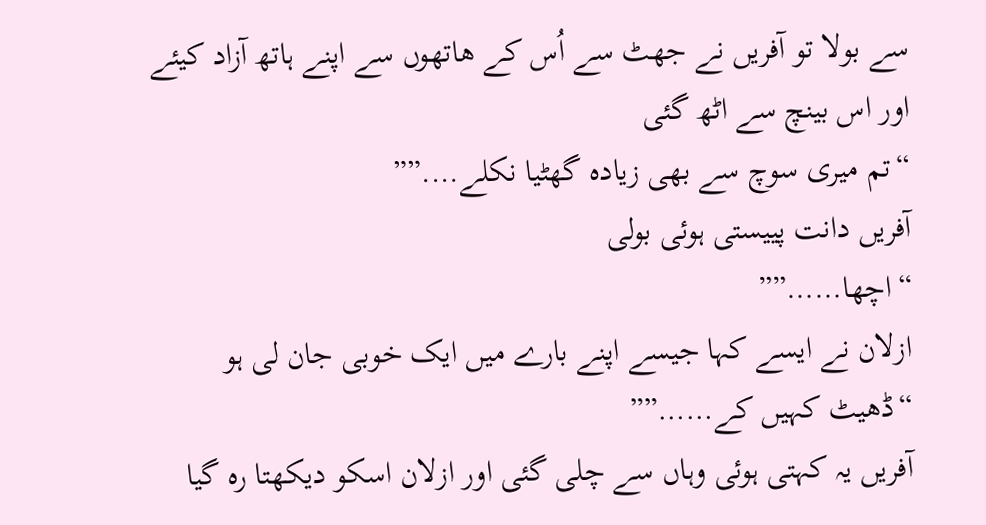سے بولا تو آفریں نے جھٹ سے اُس کے ھاتھوں سے اپنے ہاتھ آزاد کیئے اور اس بینچ سے اٹھ گئی
“تم میری سوچ سے بھی زیادہ گھٹیا نکلے….””
آفریں دانت پییستی ہوئی بولی
“اچها……””
ازلان نے ایسے کہا جیسے اپنے بارے میں ایک خوبی جان لی ہو
“ڈهیٹ کہیں کے……””
آفریں یہ کہتی ہوئی وہاں سے چلی گئی اور ازلان اسکو دیکھتا رہ گیا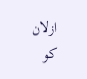ازلان کو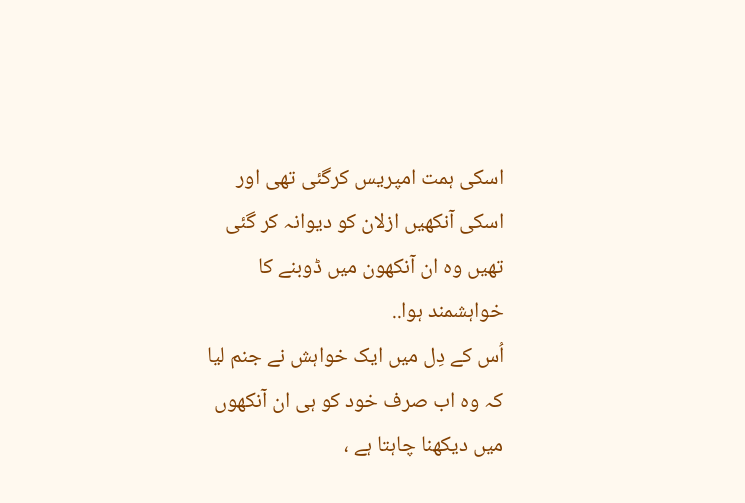اسکی ہمت امپریس کرگئی تھی اور اسکی آنکھیں ازلان کو دیوانہ کر گئی تھیں وہ ان آنکهون میں ڈوبنے کا خواہشمند ہوا..
اُس کے دِل میں ایک خواہش نے جنم لیا کہ وہ اب صرف خود کو ہی ان آنكھوں میں دیکھنا چاہتا ہے ،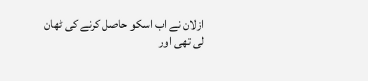ازلان نے اب اسکو حاصل کرنے کی ٹهان لی تھی اور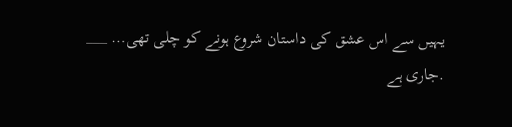یہیں سے اس عشق کی داستان شروع ہونے کو چلی تهی… ___
.جاری ہے